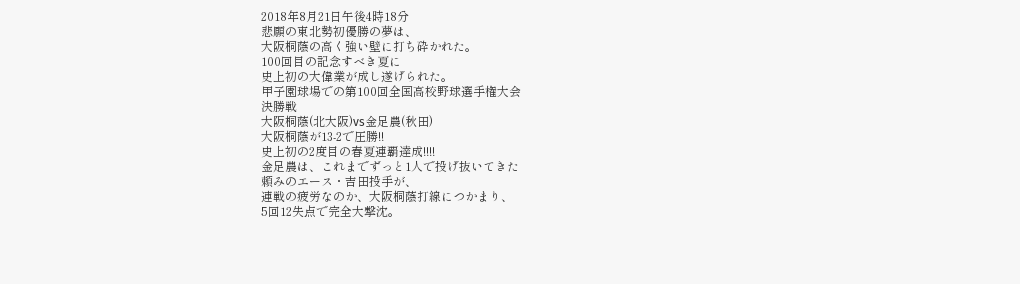2018年8月21日午後4時18分
悲願の東北勢初優勝の夢は、
大阪桐蔭の高く強い壁に打ち砕かれた。
100回目の記念すべき夏に
史上初の大偉業が成し遂げられた。
甲子園球場での第100回全国高校野球選手権大会
決勝戦
大阪桐蔭(北大阪)vs金足農(秋田)
大阪桐蔭が13-2で圧勝!!
史上初の2度目の春夏連覇達成!!!!
金足農は、これまでずっと1人で投げ抜いてきた
頼みのエース・吉田投手が、
連戦の疲労なのか、大阪桐蔭打線につかまり、
5回12失点で完全大撃沈。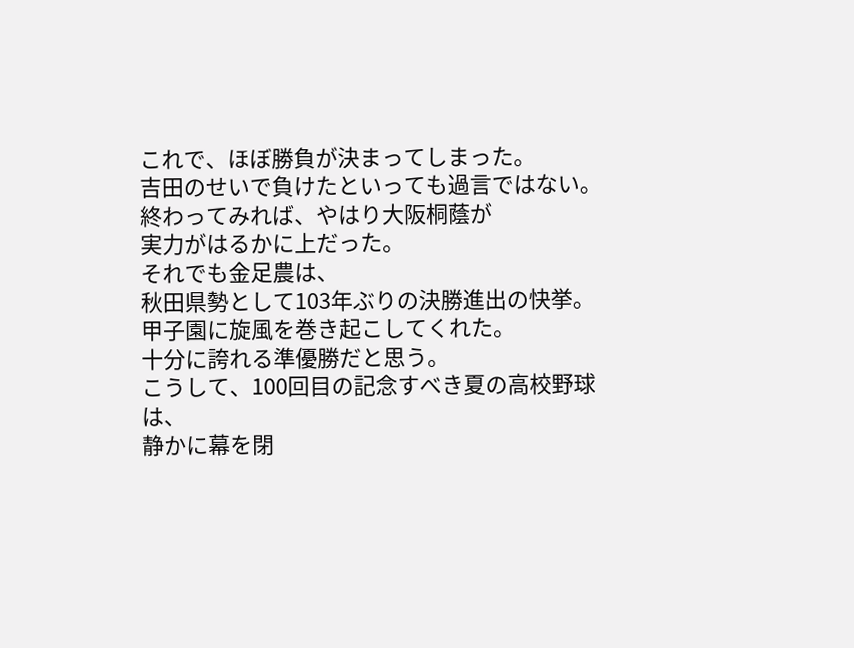これで、ほぼ勝負が決まってしまった。
吉田のせいで負けたといっても過言ではない。
終わってみれば、やはり大阪桐蔭が
実力がはるかに上だった。
それでも金足農は、
秋田県勢として103年ぶりの決勝進出の快挙。
甲子園に旋風を巻き起こしてくれた。
十分に誇れる準優勝だと思う。
こうして、100回目の記念すべき夏の高校野球は、
静かに幕を閉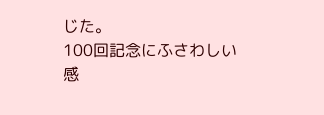じた。
100回記念にふさわしい
感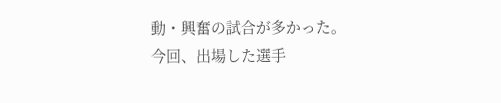動・興奮の試合が多かった。
今回、出場した選手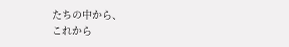たちの中から、
これから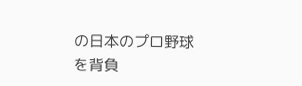の日本のプロ野球を背負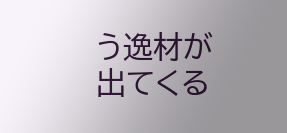う逸材が
出てくる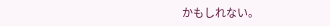かもしれない。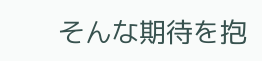そんな期待を抱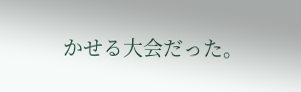かせる大会だった。